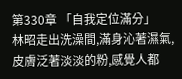第330章 「自我定位滿分」
林昭走出洗澡間,滿身沁著濕氣,皮膚泛著淡淡的粉,感覺人都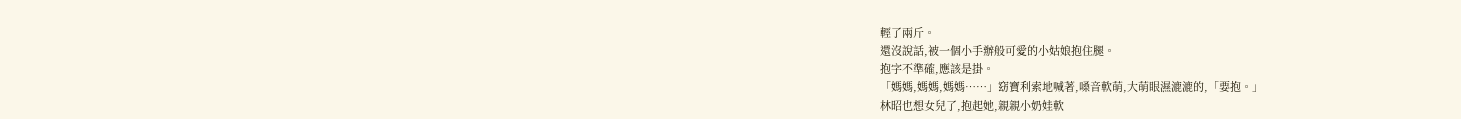輕了兩斤。
還沒說話,被一個小手辦般可愛的小姑娘抱住腿。
抱字不準確,應該是掛。
「媽媽,媽媽,媽媽……」窈寶利索地喊著,嗓音軟萌,大萌眼濕漉漉的,「要抱。」
林昭也想女兒了,抱起她,親親小奶娃軟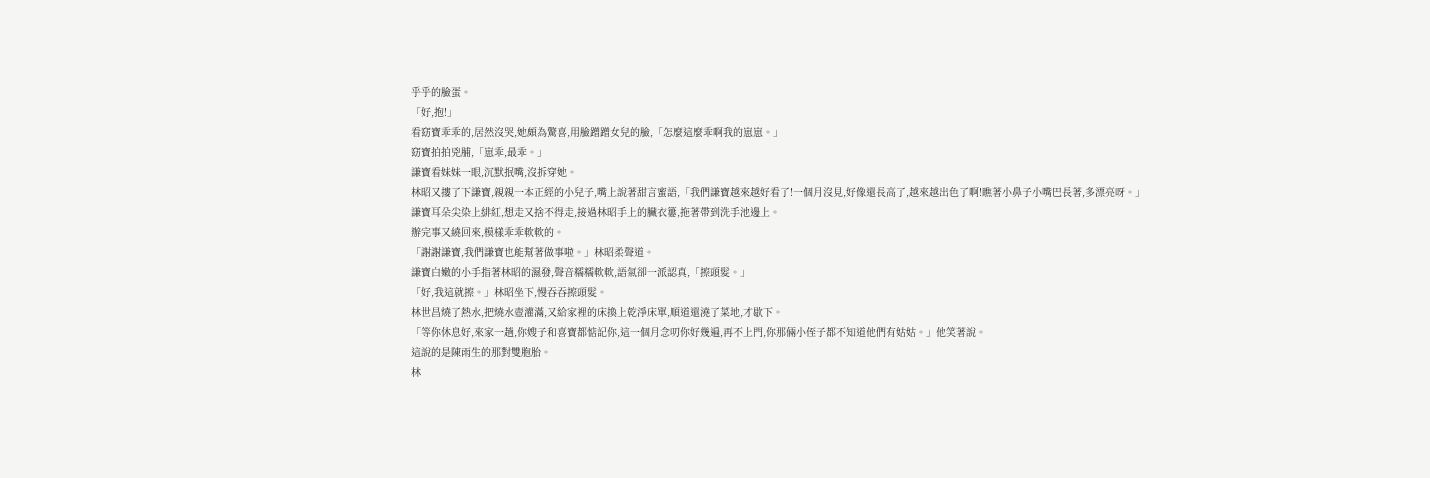乎乎的臉蛋。
「好,抱!」
看窈寶乖乖的,居然沒哭,她頗為驚喜,用臉蹭蹭女兒的臉,「怎麼這麼乖啊我的崽崽。」
窈寶拍拍兇脯,「崽乖,最乖。」
謙寶看妹妹一眼,沉默抿嘴,沒拆穿她。
林昭又摟了下謙寶,親親一本正經的小兒子,嘴上說著甜言蜜語,「我們謙寶越來越好看了!一個月沒見,好像還長高了,越來越出色了啊!瞧著小鼻子小嘴巴長著,多漂亮呀。」
謙寶耳朵尖染上緋紅,想走又捨不得走,接過林昭手上的臟衣簍,拖著帶到洗手池邊上。
辦完事又繞回來,模樣乖乖軟軟的。
「謝謝謙寶,我們謙寶也能幫著做事啦。」林昭柔聲道。
謙寶白嫩的小手指著林昭的濕發,聲音糯糯軟軟,語氣卻一派認真,「擦頭髮。」
「好,我這就擦。」林昭坐下,慢吞吞擦頭髮。
林世昌燒了熱水,把燒水壺灌滿,又給家裡的床換上乾淨床單,順道還澆了菜地,才歇下。
「等你休息好,來家一趟,你嫂子和喜寶都惦記你,這一個月念叨你好幾遍,再不上門,你那倆小侄子都不知道他們有姑姑。」他笑著說。
這說的是陳雨生的那對雙胞胎。
林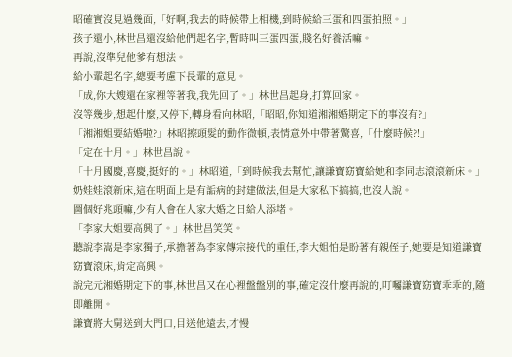昭確實沒見過幾面,「好啊,我去的時候帶上相機,到時候給三蛋和四蛋拍照。」
孩子還小,林世昌還沒給他們起名字,暫時叫三蛋四蛋,賤名好養活嘛。
再說,沒準兒他爹有想法。
給小輩起名字,總要考慮下長輩的意見。
「成,你大嫂還在家裡等著我,我先回了。」林世昌起身,打算回家。
沒等幾步,想起什麼,又停下,轉身看向林昭,「昭昭,你知道湘湘婚期定下的事沒有?」
「湘湘姐要結婚啦?」林昭擦頭髮的動作微頓,表情意外中帶著驚喜,「什麼時候?!」
「定在十月。」林世昌說。
「十月國慶,喜慶,挺好的。」林昭道,「到時候我去幫忙,讓謙寶窈寶給她和李同志滾滾新床。」
奶娃娃滾新床,這在明面上是有詬病的封建做法,但是大家私下搞搞,也沒人說。
圖個好兆頭嘛,少有人會在人家大婚之日給人添堵。
「李家大姐要高興了。」林世昌笑笑。
聽說李嵩是李家獨子,承擔著為李家傳宗接代的重任,李大姐怕是盼著有親侄子,她要是知道謙寶窈寶滾床,肯定高興。
說完元湘婚期定下的事,林世昌又在心裡盤盤別的事,確定沒什麼再說的,叮囑謙寶窈寶乖乖的,隨即離開。
謙寶將大舅送到大門口,目送他遠去,才慢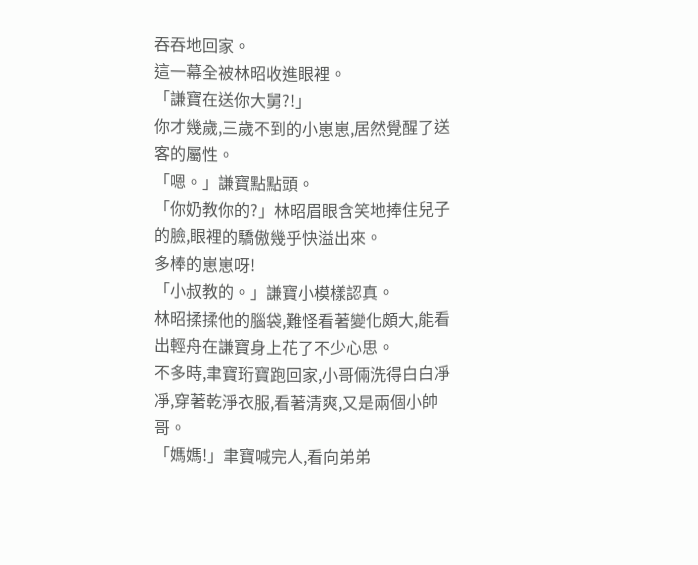吞吞地回家。
這一幕全被林昭收進眼裡。
「謙寶在送你大舅?!」
你才幾歲,三歲不到的小崽崽,居然覺醒了送客的屬性。
「嗯。」謙寶點點頭。
「你奶教你的?」林昭眉眼含笑地捧住兒子的臉,眼裡的驕傲幾乎快溢出來。
多棒的崽崽呀!
「小叔教的。」謙寶小模樣認真。
林昭揉揉他的腦袋,難怪看著變化頗大,能看出輕舟在謙寶身上花了不少心思。
不多時,聿寶珩寶跑回家,小哥倆洗得白白凈凈,穿著乾淨衣服,看著清爽,又是兩個小帥哥。
「媽媽!」聿寶喊完人,看向弟弟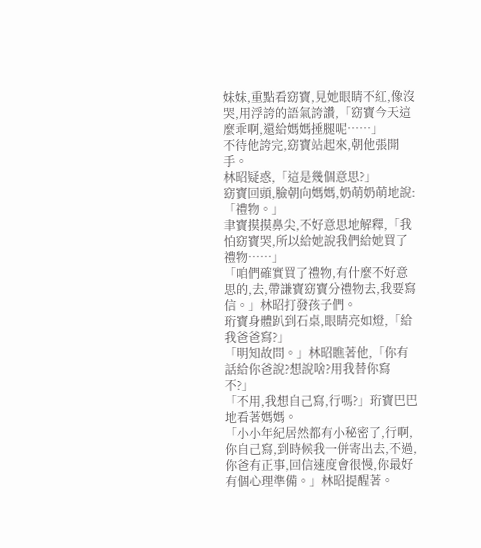妹妹,重點看窈寶,見她眼睛不紅,像沒哭,用浮誇的語氣誇讚,「窈寶今天這麼乖啊,還給媽媽捶腿呢……」
不待他誇完,窈寶站起來,朝他張開手。
林昭疑惑,「這是幾個意思?」
窈寶回頭,臉朝向媽媽,奶萌奶萌地說:「禮物。」
聿寶摸摸鼻尖,不好意思地解釋,「我怕窈寶哭,所以給她說我們給她買了禮物……」
「咱們確實買了禮物,有什麼不好意思的,去,帶謙寶窈寶分禮物去,我要寫信。」林昭打發孩子們。
珩寶身體趴到石桌,眼睛亮如燈,「給我爸爸寫?」
「明知故問。」林昭瞧著他,「你有話給你爸說?想說啥?用我替你寫不?」
「不用,我想自己寫,行嗎?」珩寶巴巴地看著媽媽。
「小小年紀居然都有小秘密了,行啊,你自己寫,到時候我一併寄出去,不過,你爸有正事,回信速度會很慢,你最好有個心理準備。」林昭提醒著。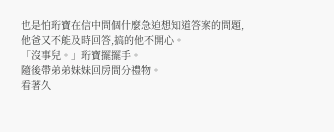也是怕珩寶在信中問個什麼急迫想知道答案的問題,他爸又不能及時回答,搞的他不開心。
「沒事兒。」珩寶擺擺手。
隨後帶弟弟妹妹回房間分禮物。
看著久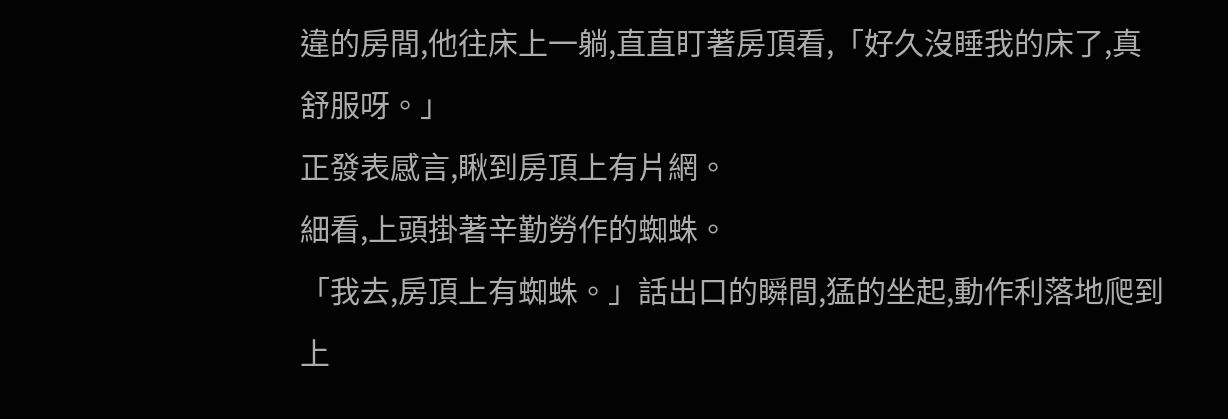違的房間,他往床上一躺,直直盯著房頂看,「好久沒睡我的床了,真舒服呀。」
正發表感言,瞅到房頂上有片網。
細看,上頭掛著辛勤勞作的蜘蛛。
「我去,房頂上有蜘蛛。」話出口的瞬間,猛的坐起,動作利落地爬到上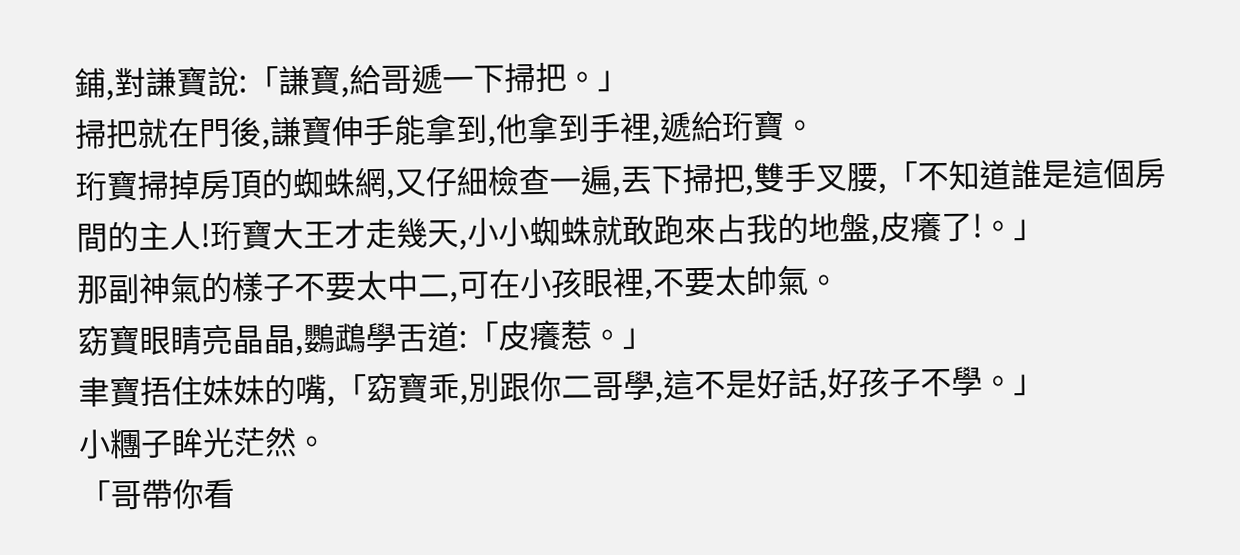鋪,對謙寶說:「謙寶,給哥遞一下掃把。」
掃把就在門後,謙寶伸手能拿到,他拿到手裡,遞給珩寶。
珩寶掃掉房頂的蜘蛛網,又仔細檢查一遍,丟下掃把,雙手叉腰,「不知道誰是這個房間的主人!珩寶大王才走幾天,小小蜘蛛就敢跑來占我的地盤,皮癢了!。」
那副神氣的樣子不要太中二,可在小孩眼裡,不要太帥氣。
窈寶眼睛亮晶晶,鸚鵡學舌道:「皮癢惹。」
聿寶捂住妹妹的嘴,「窈寶乖,別跟你二哥學,這不是好話,好孩子不學。」
小糰子眸光茫然。
「哥帶你看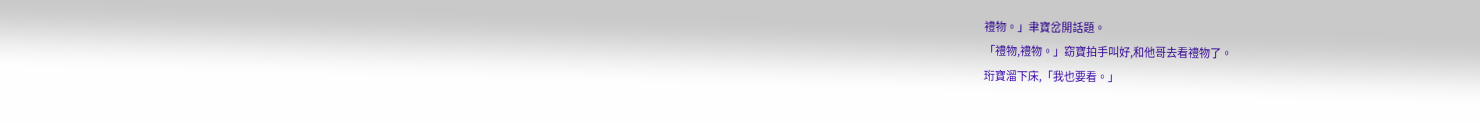禮物。」聿寶岔開話題。
「禮物,禮物。」窈寶拍手叫好,和他哥去看禮物了。
珩寶溜下床,「我也要看。」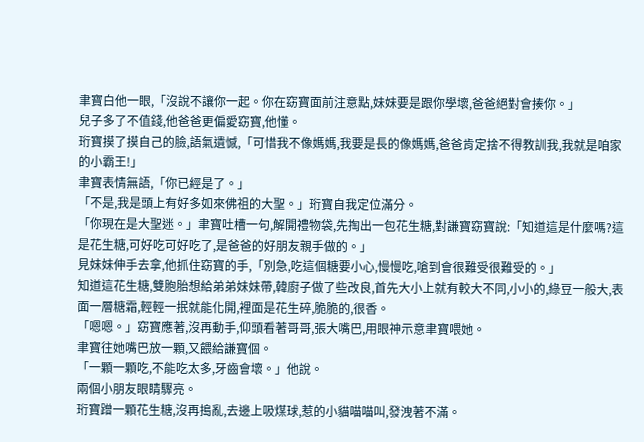聿寶白他一眼,「沒說不讓你一起。你在窈寶面前注意點,妹妹要是跟你學壞,爸爸絕對會揍你。」
兒子多了不值錢,他爸爸更偏愛窈寶,他懂。
珩寶摸了摸自己的臉,語氣遺憾,「可惜我不像媽媽,我要是長的像媽媽,爸爸肯定捨不得教訓我,我就是咱家的小霸王!」
聿寶表情無語,「你已經是了。」
「不是,我是頭上有好多如來佛祖的大聖。」珩寶自我定位滿分。
「你現在是大聖迷。」聿寶吐槽一句,解開禮物袋,先掏出一包花生糖,對謙寶窈寶說:「知道這是什麼嗎?這是花生糖,可好吃可好吃了,是爸爸的好朋友親手做的。」
見妹妹伸手去拿,他抓住窈寶的手,「別急,吃這個糖要小心,慢慢吃,嗆到會很難受很難受的。」
知道這花生糖,雙胞胎想給弟弟妹妹帶,韓廚子做了些改良,首先大小上就有較大不同,小小的,綠豆一般大,表面一層糖霜,輕輕一抿就能化開,裡面是花生碎,脆脆的,很香。
「嗯嗯。」窈寶應著,沒再動手,仰頭看著哥哥,張大嘴巴,用眼神示意聿寶喂她。
聿寶往她嘴巴放一顆,又餵給謙寶個。
「一顆一顆吃,不能吃太多,牙齒會壞。」他說。
兩個小朋友眼睛驟亮。
珩寶蹭一顆花生糖,沒再搗亂,去邊上吸煤球,惹的小貓喵喵叫,發洩著不滿。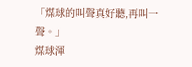「煤球的叫聲真好聽,再叫一聲。」
煤球渾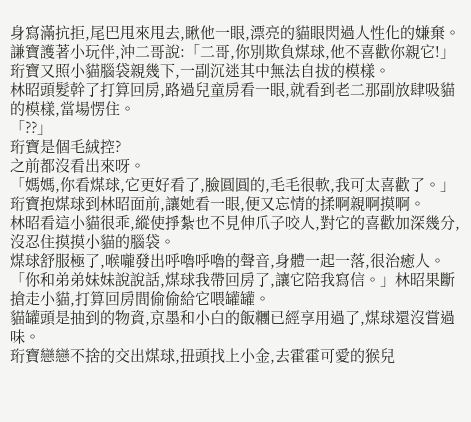身寫滿抗拒,尾巴甩來甩去,瞅他一眼,漂亮的貓眼閃過人性化的嫌棄。
謙寶護著小玩伴,沖二哥說:「二哥,你別欺負煤球,他不喜歡你親它!」
珩寶又照小貓腦袋親幾下,一副沉迷其中無法自拔的模樣。
林昭頭髮幹了打算回房,路過兒童房看一眼,就看到老二那副放肆吸貓的模樣,當場愣住。
「??」
珩寶是個毛絨控?
之前都沒看出來呀。
「媽媽,你看煤球,它更好看了,臉圓圓的,毛毛很軟,我可太喜歡了。」珩寶抱煤球到林昭面前,讓她看一眼,便又忘情的揉啊親啊摸啊。
林昭看這小貓很乖,縱使掙紮也不見伸爪子咬人,對它的喜歡加深幾分,沒忍住摸摸小貓的腦袋。
煤球舒服極了,喉嚨發出呼嚕呼嚕的聲音,身體一起一落,很治癒人。
「你和弟弟妹妹說說話,煤球我帶回房了,讓它陪我寫信。」林昭果斷搶走小貓,打算回房間偷偷給它喂罐罐。
貓罐頭是抽到的物資,京墨和小白的飯糰已經享用過了,煤球還沒嘗過味。
珩寶戀戀不捨的交出煤球,扭頭找上小金,去霍霍可愛的猴兒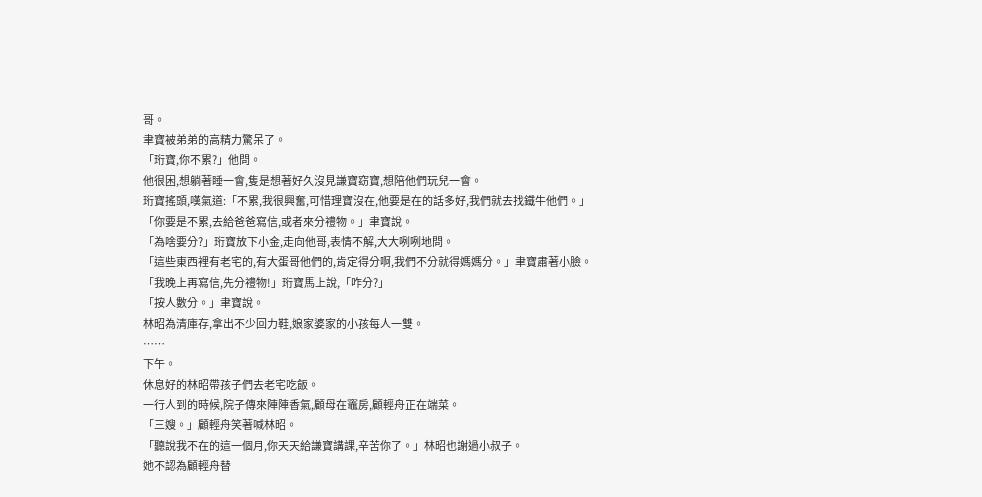哥。
聿寶被弟弟的高精力驚呆了。
「珩寶,你不累?」他問。
他很困,想躺著睡一會,隻是想著好久沒見謙寶窈寶,想陪他們玩兒一會。
珩寶搖頭,嘆氣道:「不累,我很興奮,可惜理寶沒在,他要是在的話多好,我們就去找鐵牛他們。」
「你要是不累,去給爸爸寫信,或者來分禮物。」聿寶說。
「為啥要分?」珩寶放下小金,走向他哥,表情不解,大大咧咧地問。
「這些東西裡有老宅的,有大蛋哥他們的,肯定得分啊,我們不分就得媽媽分。」聿寶肅著小臉。
「我晚上再寫信,先分禮物!」珩寶馬上說,「咋分?」
「按人數分。」聿寶說。
林昭為清庫存,拿出不少回力鞋,娘家婆家的小孩每人一雙。
……
下午。
休息好的林昭帶孩子們去老宅吃飯。
一行人到的時候,院子傳來陣陣香氣,顧母在竈房,顧輕舟正在端菜。
「三嫂。」顧輕舟笑著喊林昭。
「聽說我不在的這一個月,你天天給謙寶講課,辛苦你了。」林昭也謝過小叔子。
她不認為顧輕舟替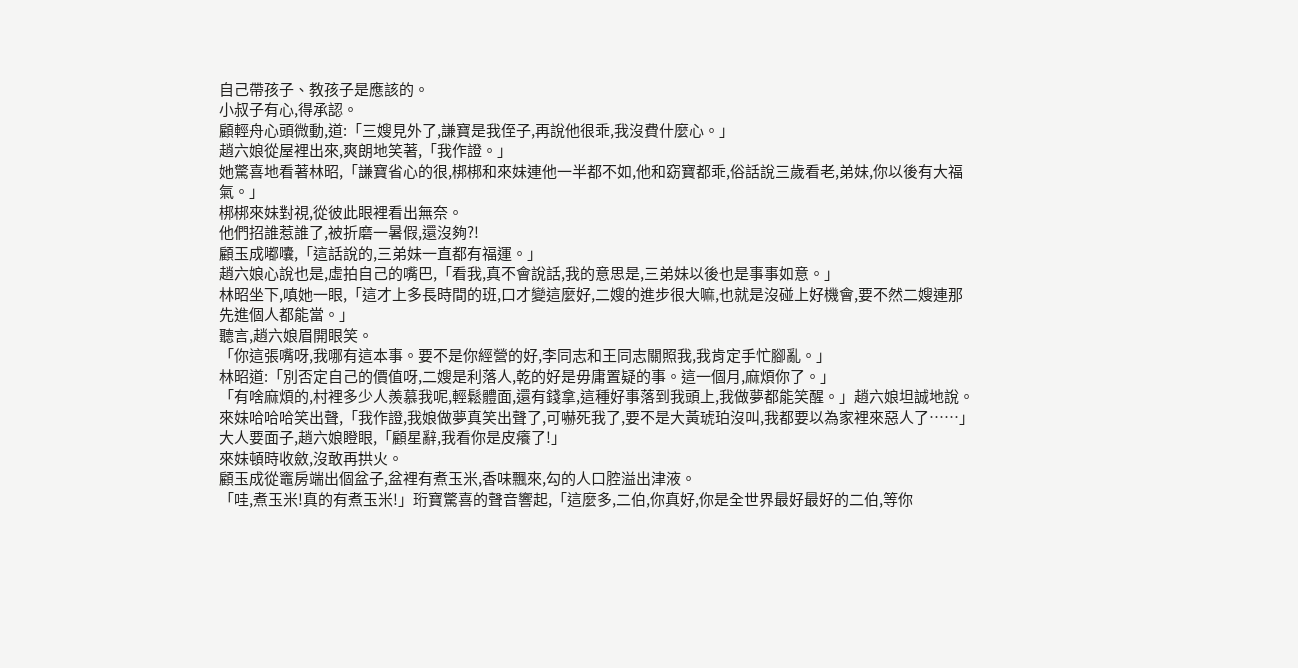自己帶孩子、教孩子是應該的。
小叔子有心,得承認。
顧輕舟心頭微動,道:「三嫂見外了,謙寶是我侄子,再說他很乖,我沒費什麼心。」
趙六娘從屋裡出來,爽朗地笑著,「我作證。」
她驚喜地看著林昭,「謙寶省心的很,梆梆和來妹連他一半都不如,他和窈寶都乖,俗話說三歲看老,弟妹,你以後有大福氣。」
梆梆來妹對視,從彼此眼裡看出無奈。
他們招誰惹誰了,被折磨一暑假,還沒夠?!
顧玉成嘟囔,「這話說的,三弟妹一直都有福運。」
趙六娘心說也是,虛拍自己的嘴巴,「看我,真不會說話,我的意思是,三弟妹以後也是事事如意。」
林昭坐下,嗔她一眼,「這才上多長時間的班,口才變這麼好,二嫂的進步很大嘛,也就是沒碰上好機會,要不然二嫂連那先進個人都能當。」
聽言,趙六娘眉開眼笑。
「你這張嘴呀,我哪有這本事。要不是你經營的好,李同志和王同志關照我,我肯定手忙腳亂。」
林昭道:「別否定自己的價值呀,二嫂是利落人,乾的好是毋庸置疑的事。這一個月,麻煩你了。」
「有啥麻煩的,村裡多少人羨慕我呢,輕鬆體面,還有錢拿,這種好事落到我頭上,我做夢都能笑醒。」趙六娘坦誠地說。
來妹哈哈哈笑出聲,「我作證,我娘做夢真笑出聲了,可嚇死我了,要不是大黃琥珀沒叫,我都要以為家裡來惡人了……」
大人要面子,趙六娘瞪眼,「顧星辭,我看你是皮癢了!」
來妹頓時收斂,沒敢再拱火。
顧玉成從竈房端出個盆子,盆裡有煮玉米,香味飄來,勾的人口腔溢出津液。
「哇,煮玉米!真的有煮玉米!」珩寶驚喜的聲音響起,「這麼多,二伯,你真好,你是全世界最好最好的二伯,等你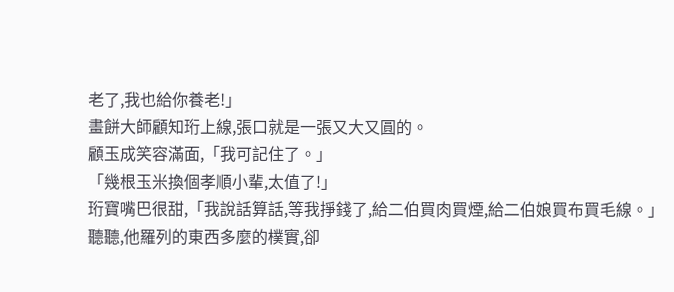老了,我也給你養老!」
畫餅大師顧知珩上線,張口就是一張又大又圓的。
顧玉成笑容滿面,「我可記住了。」
「幾根玉米換個孝順小輩,太值了!」
珩寶嘴巴很甜,「我說話算話,等我掙錢了,給二伯買肉買煙,給二伯娘買布買毛線。」
聽聽,他羅列的東西多麼的樸實,卻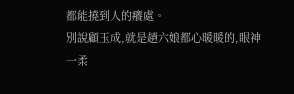都能撓到人的癢處。
別說顧玉成,就是趙六娘都心暖暖的,眼神一柔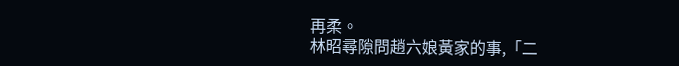再柔。
林昭尋隙問趙六娘黃家的事,「二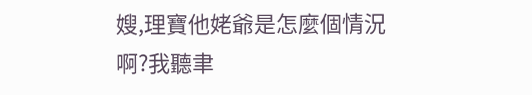嫂,理寶他姥爺是怎麼個情況啊?我聽聿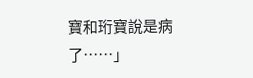寶和珩寶說是病了……」